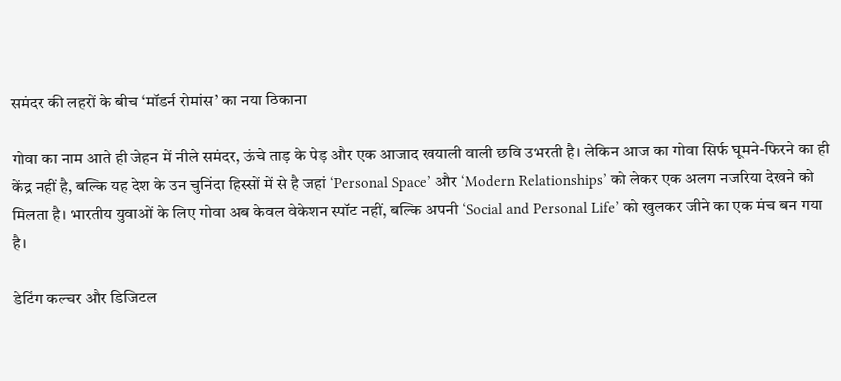समंदर की लहरों के बीच ‘मॉडर्न रोमांस’ का नया ठिकाना

गोवा का नाम आते ही जेहन में नीले समंदर, ऊंचे ताड़ के पेड़ और एक आजाद खयाली वाली छवि उभरती है। लेकिन आज का गोवा सिर्फ घूमने-फिरने का ही केंद्र नहीं है, बल्कि यह देश के उन चुनिंदा हिस्सों में से है जहां ‘Personal Space’ और ‘Modern Relationships’ को लेकर एक अलग नजरिया देखने को मिलता है। भारतीय युवाओं के लिए गोवा अब केवल वेकेशन स्पॉट नहीं, बल्कि अपनी ‘Social and Personal Life’ को खुलकर जीने का एक मंच बन गया है।

डेटिंग कल्चर और डिजिटल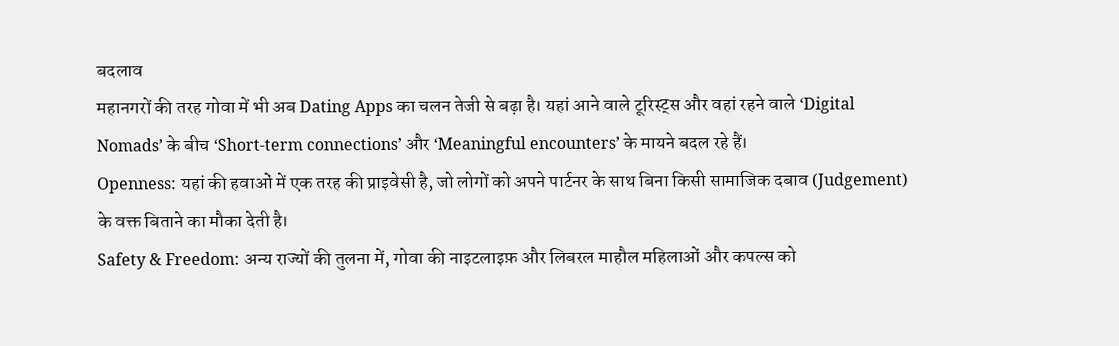बदलाव
महानगरों की तरह गोवा में भी अब Dating Apps का चलन तेजी से बढ़ा है। यहां आने वाले टूरिस्ट्स और वहां रहने वाले ‘Digital Nomads’ के बीच ‘Short-term connections’ और ‘Meaningful encounters’ के मायने बदल रहे हैं।
Openness: यहां की हवाओं में एक तरह की प्राइवेसी है, जो लोगों को अपने पार्टनर के साथ बिना किसी सामाजिक दबाव (Judgement) के वक्त बिताने का मौका देती है।
Safety & Freedom: अन्य राज्यों की तुलना में, गोवा की नाइटलाइफ़ और लिबरल माहौल महिलाओं और कपल्स को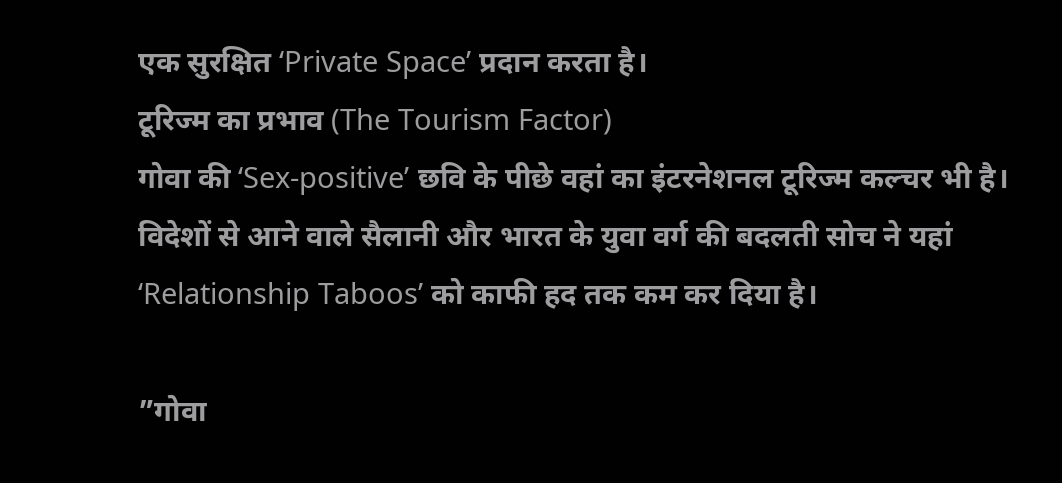एक सुरक्षित ‘Private Space’ प्रदान करता है।
टूरिज्म का प्रभाव (The Tourism Factor)
गोवा की ‘Sex-positive’ छवि के पीछे वहां का इंटरनेशनल टूरिज्म कल्चर भी है। विदेशों से आने वाले सैलानी और भारत के युवा वर्ग की बदलती सोच ने यहां ‘Relationship Taboos’ को काफी हद तक कम कर दिया है।

”गोवा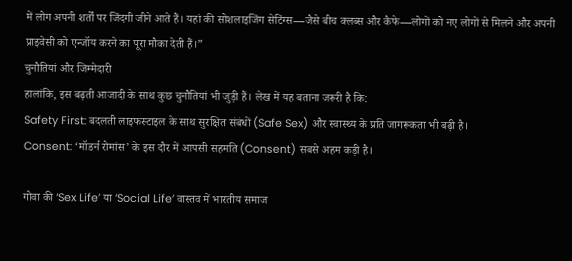में लोग अपनी शर्तों पर जिंदगी जीने आते हैं। यहां की सोशलाइजिंग सेटिंग्स—जैसे बीच क्लब्स और कैफे—लोगों को नए लोगों से मिलने और अपनी प्राइवेसी को एन्जॉय करने का पूरा मौका देती हैं।”
चुनौतियां और जिम्मेदारी
हालांकि, इस बढ़ती आजादी के साथ कुछ चुनौतियां भी जुड़ी हैं। लेख में यह बताना जरूरी है कि:
Safety First: बदलती लाइफस्टाइल के साथ सुरक्षित संबंधों (Safe Sex) और स्वास्थ्य के प्रति जागरूकता भी बढ़ी है।
Consent: ‘मॉडर्न रोमांस’ के इस दौर में आपसी सहमति (Consent) सबसे अहम कड़ी है।

गोवा की ‘Sex Life’ या ‘Social Life’ वास्तव में भारतीय समाज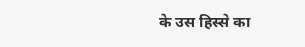के उस हिस्से का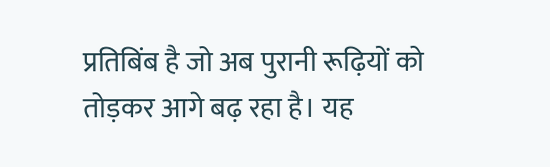प्रतिबिंब है जो अब पुरानी रूढ़ियों को तोड़कर आगे बढ़ रहा है। यह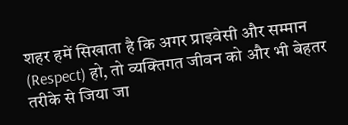शहर हमें सिखाता है कि अगर प्राइवेसी और सम्मान (Respect) हो, तो व्यक्तिगत जीवन को और भी बेहतर तरीके से जिया जा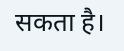सकता है।